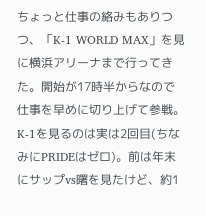ちょっと仕事の絡みもありつつ、「K-1 WORLD MAX」を見に横浜アリーナまで行ってきた。開始が17時半からなので仕事を早めに切り上げて参戦。
K-1を見るのは実は2回目(ちなみにPRIDEはゼロ)。前は年末にサップvs曙を見たけど、約1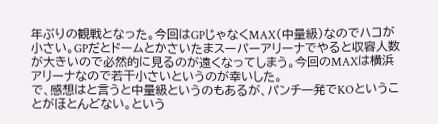年ぶりの観戦となった。今回はGPじゃなくMAX(中量級)なのでハコが小さい。GPだとドームとかさいたまスーパーアリーナでやると収容人数が大きいので必然的に見るのが遠くなってしまう。今回のMAXは横浜アリーナなので若干小さいというのが幸いした。
で、感想はと言うと中量級というのもあるが、パンチ一発でKOということがほとんどない。という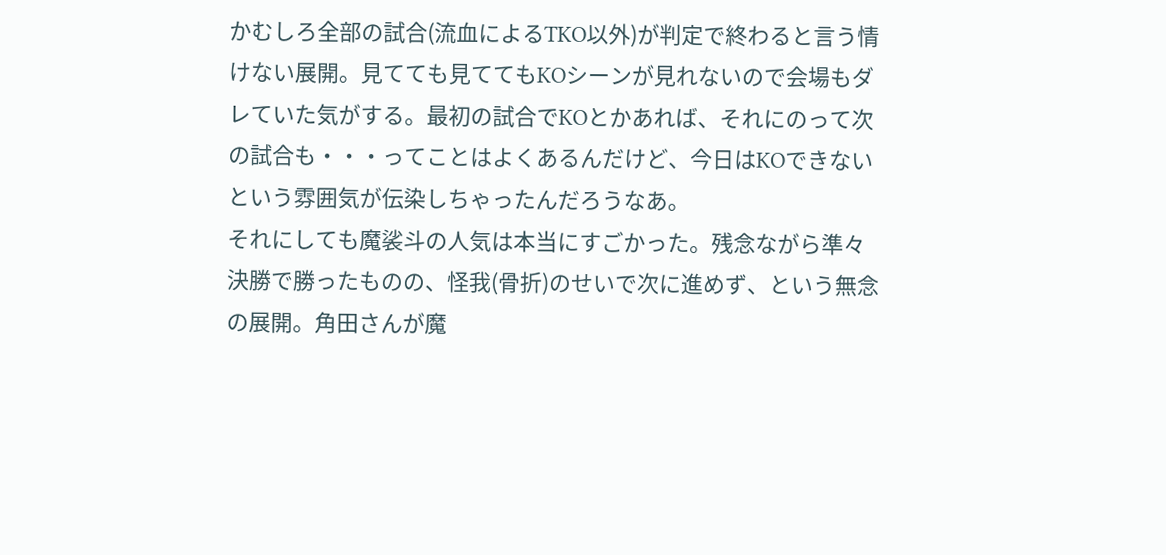かむしろ全部の試合(流血によるTKO以外)が判定で終わると言う情けない展開。見てても見ててもKOシーンが見れないので会場もダレていた気がする。最初の試合でKOとかあれば、それにのって次の試合も・・・ってことはよくあるんだけど、今日はKOできないという雰囲気が伝染しちゃったんだろうなあ。
それにしても魔裟斗の人気は本当にすごかった。残念ながら準々決勝で勝ったものの、怪我(骨折)のせいで次に進めず、という無念の展開。角田さんが魔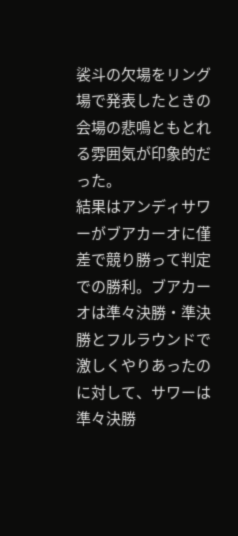裟斗の欠場をリング場で発表したときの会場の悲鳴ともとれる雰囲気が印象的だった。
結果はアンディサワーがブアカーオに僅差で競り勝って判定での勝利。ブアカーオは準々決勝・準決勝とフルラウンドで激しくやりあったのに対して、サワーは準々決勝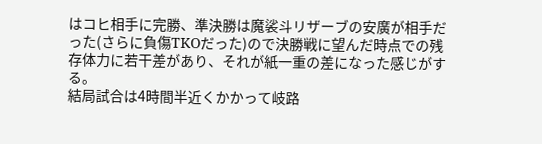はコヒ相手に完勝、準決勝は魔裟斗リザーブの安廣が相手だった(さらに負傷TKOだった)ので決勝戦に望んだ時点での残存体力に若干差があり、それが紙一重の差になった感じがする。
結局試合は4時間半近くかかって岐路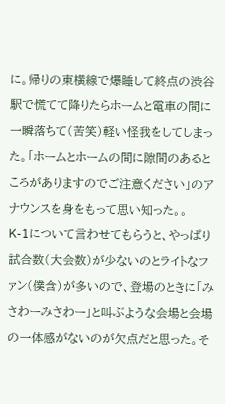に。帰りの東横線で爆睡して終点の渋谷駅で慌てて降りたらホームと電車の間に一瞬落ちて(苦笑)軽い怪我をしてしまった。「ホームとホームの間に隙間のあるところがありますのでご注意ください」のアナウンスを身をもって思い知った。。
K-1について言わせてもらうと、やっぱり試合数(大会数)が少ないのとライトなファン(僕含)が多いので、登場のときに「みさわーみさわー」と叫ぶような会場と会場の一体感がないのが欠点だと思った。そ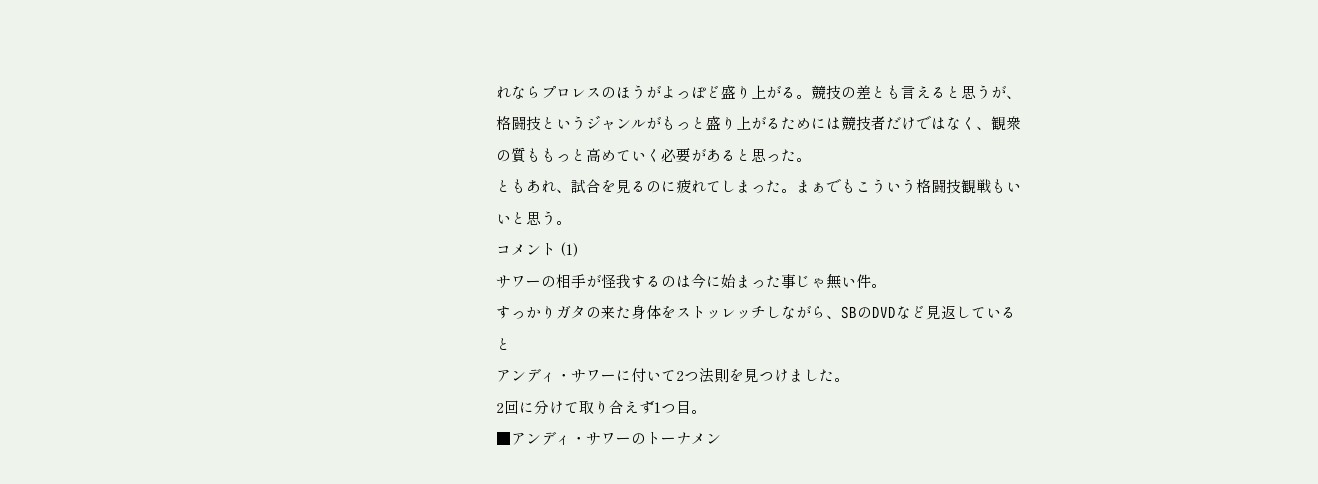れならプロレスのほうがよっぽど盛り上がる。競技の差とも言えると思うが、格闘技というジャンルがもっと盛り上がるためには競技者だけではなく、観衆の質ももっと高めていく必要があると思った。
ともあれ、試合を見るのに疲れてしまった。まぁでもこういう格闘技観戦もいいと思う。
コメント (1)
サワーの相手が怪我するのは今に始まった事じゃ無い件。
すっかりガタの来た身体をストッレッチしながら、SBのDVDなど見返していると
アンディ・サワーに付いて2つ法則を見つけました。
2回に分けて取り合えず1つ目。
■アンディ・サワーのトーナメン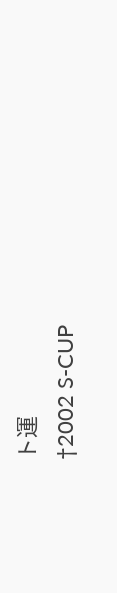ト運
†2002 S-CUP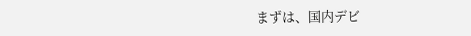まずは、国内デビ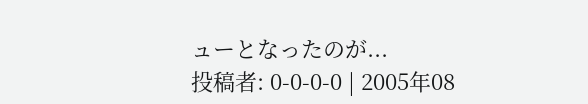ューとなったのが...
投稿者: 0-0-0-0 | 2005年08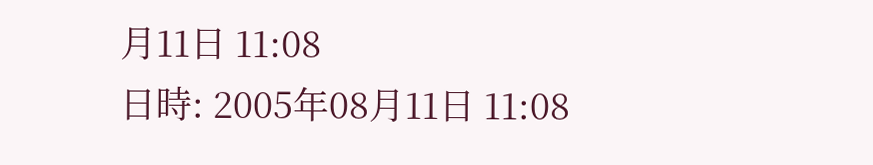月11日 11:08
日時: 2005年08月11日 11:08